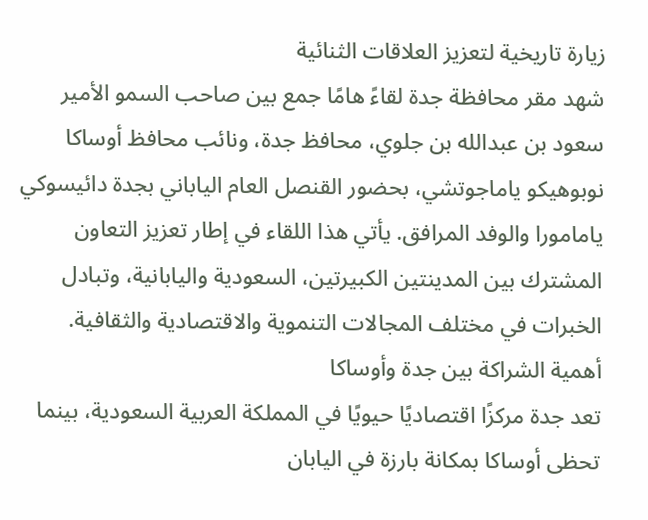زيارة تاريخية لتعزيز العلاقات الثنائية
شهد مقر محافظة جدة لقاءً هامًا جمع بين صاحب السمو الأمير سعود بن عبدالله بن جلوي، محافظ جدة، ونائب محافظ أوساكا نوبوهيكو ياماجوتشي، بحضور القنصل العام الياباني بجدة دائيسوكي يامامورا والوفد المرافق. يأتي هذا اللقاء في إطار تعزيز التعاون المشترك بين المدينتين الكبيرتين، السعودية واليابانية، وتبادل الخبرات في مختلف المجالات التنموية والاقتصادية والثقافية.
أهمية الشراكة بين جدة وأوساكا
تعد جدة مركزًا اقتصاديًا حيويًا في المملكة العربية السعودية، بينما تحظى أوساكا بمكانة بارزة في اليابان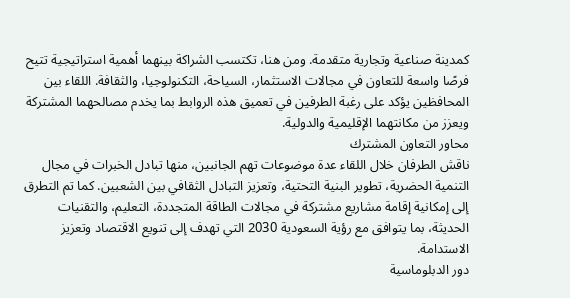كمدينة صناعية وتجارية متقدمة. ومن هنا، تكتسب الشراكة بينهما أهمية استراتيجية تتيح فرصًا واسعة للتعاون في مجالات الاستثمار، السياحة، التكنولوجيا، والثقافة. اللقاء بين المحافظين يؤكد على رغبة الطرفين في تعميق هذه الروابط بما يخدم مصالحهما المشتركة ويعزز من مكانتهما الإقليمية والدولية.
محاور التعاون المشترك
ناقش الطرفان خلال اللقاء عدة موضوعات تهم الجانبين، منها تبادل الخبرات في مجال التنمية الحضرية، تطوير البنية التحتية، وتعزيز التبادل الثقافي بين الشعبين. كما تم التطرق إلى إمكانية إقامة مشاريع مشتركة في مجالات الطاقة المتجددة، التعليم، والتقنيات الحديثة، بما يتوافق مع رؤية السعودية 2030 التي تهدف إلى تنويع الاقتصاد وتعزيز الاستدامة.
دور الدبلوماسية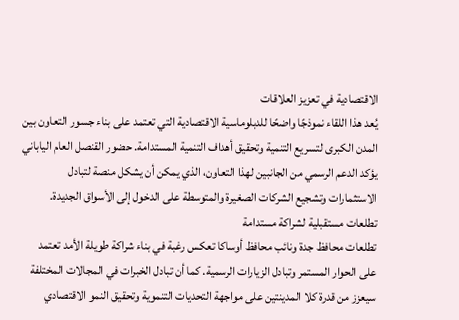الاقتصادية في تعزيز العلاقات
يُعد هذا اللقاء نموذجًا واضحًا للدبلوماسية الاقتصادية التي تعتمد على بناء جسور التعاون بين المدن الكبرى لتسريع التنمية وتحقيق أهداف التنمية المستدامة. حضور القنصل العام الياباني يؤكد الدعم الرسمي من الجانبين لهذا التعاون، الذي يمكن أن يشكل منصة لتبادل الاستثمارات وتشجيع الشركات الصغيرة والمتوسطة على الدخول إلى الأسواق الجديدة.
تطلعات مستقبلية لشراكة مستدامة
تطلعات محافظ جدة ونائب محافظ أوساكا تعكس رغبة في بناء شراكة طويلة الأمد تعتمد على الحوار المستمر وتبادل الزيارات الرسمية. كما أن تبادل الخبرات في المجالات المختلفة سيعزز من قدرة كلا المدينتين على مواجهة التحديات التنموية وتحقيق النمو الاقتصادي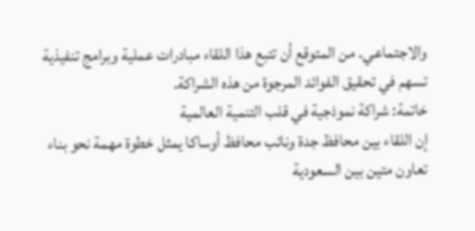والاجتماعي. من المتوقع أن تتبع هذا اللقاء مبادرات عملية وبرامج تنفيذية تسهم في تحقيق الفوائد المرجوة من هذه الشراكة.
خاتمة: شراكة نموذجية في قلب التنمية العالمية
إن اللقاء بين محافظ جدة ونائب محافظ أوساكا يمثل خطوة مهمة نحو بناء تعاون متين بين السعودية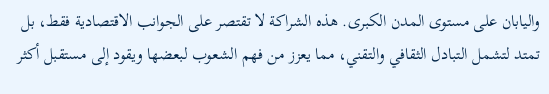واليابان على مستوى المدن الكبرى. هذه الشراكة لا تقتصر على الجوانب الاقتصادية فقط، بل تمتد لتشمل التبادل الثقافي والتقني، مما يعزز من فهم الشعوب لبعضها ويقود إلى مستقبل أكثر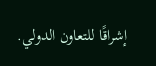إشراقًا للتعاون الدولي.